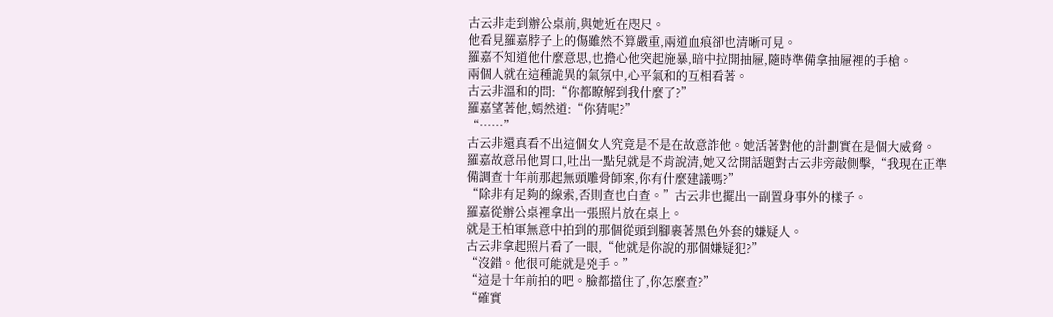古云非走到辦公桌前,與她近在咫尺。
他看見羅嘉脖子上的傷雖然不算嚴重,兩道血痕卻也清晰可見。
羅嘉不知道他什麼意思,也擔心他突起施暴,暗中拉開抽屜,隨時準備拿抽屜裡的手槍。
兩個人就在這種詭異的氣氛中,心平氣和的互相看著。
古云非溫和的問:“你都瞭解到我什麼了?”
羅嘉望著他,嫣然道:“你猜呢?”
“……”
古云非還真看不出這個女人究竟是不是在故意詐他。她活著對他的計劃實在是個大威脅。
羅嘉故意吊他胃口,吐出一點兒就是不肯說清,她又岔開話題對古云非旁敲側擊,“我現在正準備調查十年前那起無頭雕骨師案,你有什麼建議嗎?”
“除非有足夠的線索,否則查也白查。”古云非也擺出一副置身事外的樣子。
羅嘉從辦公桌裡拿出一張照片放在桌上。
就是王柏軍無意中拍到的那個從頭到腳裹著黑色外套的嫌疑人。
古云非拿起照片看了一眼,“他就是你說的那個嫌疑犯?”
“沒錯。他很可能就是兇手。”
“這是十年前拍的吧。臉都擋住了,你怎麼查?”
“確實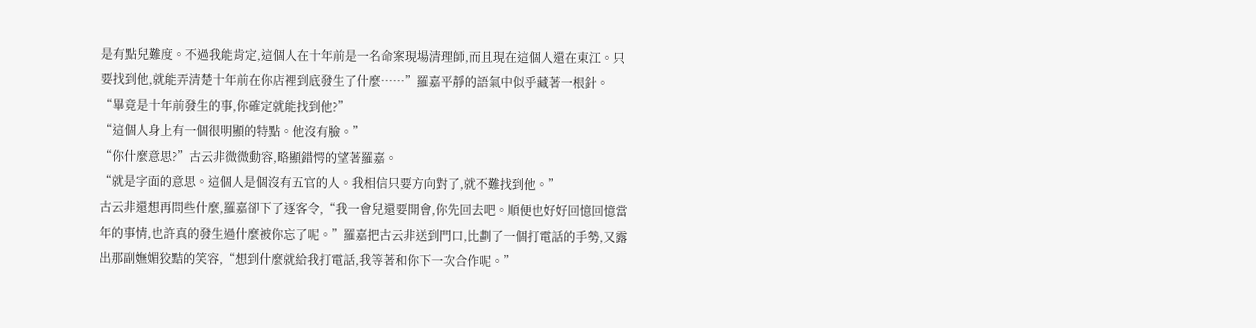是有點兒難度。不過我能肯定,這個人在十年前是一名命案現場清理師,而且現在這個人還在東江。只要找到他,就能弄清楚十年前在你店裡到底發生了什麼……”羅嘉平靜的語氣中似乎藏著一根針。
“畢竟是十年前發生的事,你確定就能找到他?”
“這個人身上有一個很明顯的特點。他沒有臉。”
“你什麼意思?”古云非微微動容,略顯錯愕的望著羅嘉。
“就是字面的意思。這個人是個沒有五官的人。我相信只要方向對了,就不難找到他。”
古云非還想再問些什麼,羅嘉卻下了逐客令,“我一會兒還要開會,你先回去吧。順便也好好回憶回憶當年的事情,也許真的發生過什麼被你忘了呢。”羅嘉把古云非送到門口,比劃了一個打電話的手勢,又露出那副嫵媚狡黠的笑容,“想到什麼就給我打電話,我等著和你下一次合作呢。”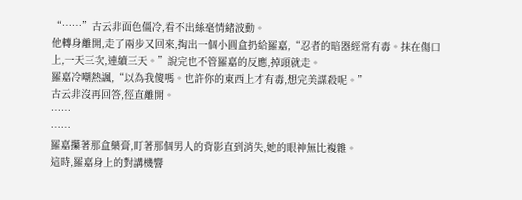“……”古云非面色僵冷,看不出絲毫情緒波動。
他轉身離開,走了兩步又回來,掏出一個小圓盒扔給羅嘉,“忍者的暗器經常有毒。抹在傷口上,一天三次,連續三天。”說完也不管羅嘉的反應,掉頭就走。
羅嘉冷嘲熱諷,“以為我傻嗎。也許你的東西上才有毒,想完美謀殺呢。”
古云非沒再回答,徑直離開。
……
……
羅嘉攥著那盒藥膏,盯著那個男人的背影直到消失,她的眼神無比複雜。
這時,羅嘉身上的對講機響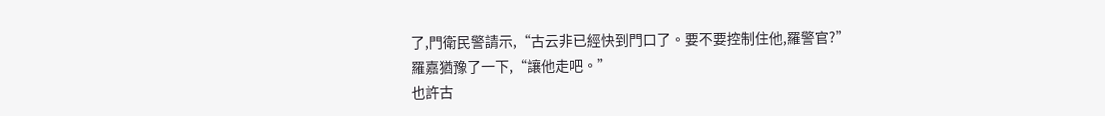了,門衛民警請示,“古云非已經快到門口了。要不要控制住他,羅警官?”
羅嘉猶豫了一下,“讓他走吧。”
也許古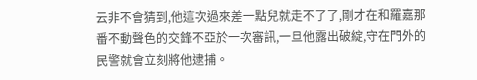云非不會猜到,他這次過來差一點兒就走不了了,剛才在和羅嘉那番不動聲色的交鋒不亞於一次審訊,一旦他露出破綻,守在門外的民警就會立刻將他逮捕。